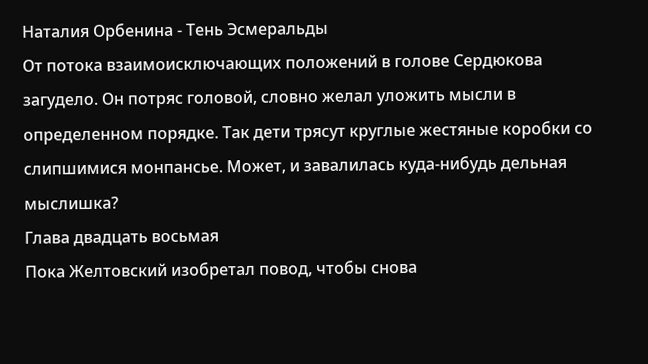Наталия Орбенина - Тень Эсмеральды
От потока взаимоисключающих положений в голове Сердюкова загудело. Он потряс головой, словно желал уложить мысли в определенном порядке. Так дети трясут круглые жестяные коробки со слипшимися монпансье. Может, и завалилась куда-нибудь дельная мыслишка?
Глава двадцать восьмая
Пока Желтовский изобретал повод, чтобы снова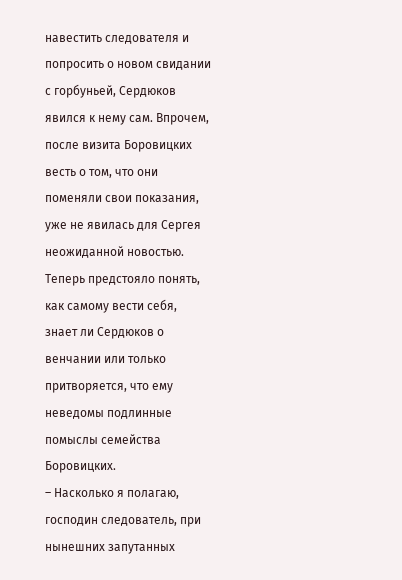навестить следователя и попросить о новом свидании с горбуньей, Сердюков явился к нему сам. Впрочем, после визита Боровицких весть о том, что они поменяли свои показания, уже не явилась для Сергея неожиданной новостью. Теперь предстояло понять, как самому вести себя, знает ли Сердюков о венчании или только притворяется, что ему неведомы подлинные помыслы семейства Боровицких.
– Насколько я полагаю, господин следователь, при нынешних запутанных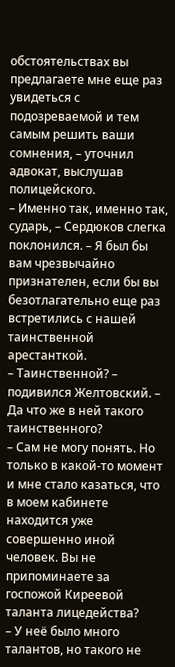обстоятельствах вы предлагаете мне еще раз увидеться с подозреваемой и тем самым решить ваши сомнения, – уточнил адвокат, выслушав полицейского.
– Именно так, именно так, сударь, – Сердюков слегка поклонился. – Я был бы вам чрезвычайно признателен, если бы вы безотлагательно еще раз встретились с нашей таинственной арестанткой.
– Таинственной? – подивился Желтовский. – Да что же в ней такого таинственного?
– Сам не могу понять. Но только в какой-то момент и мне стало казаться, что в моем кабинете находится уже совершенно иной человек. Вы не припоминаете за госпожой Киреевой таланта лицедейства?
– У неё было много талантов, но такого не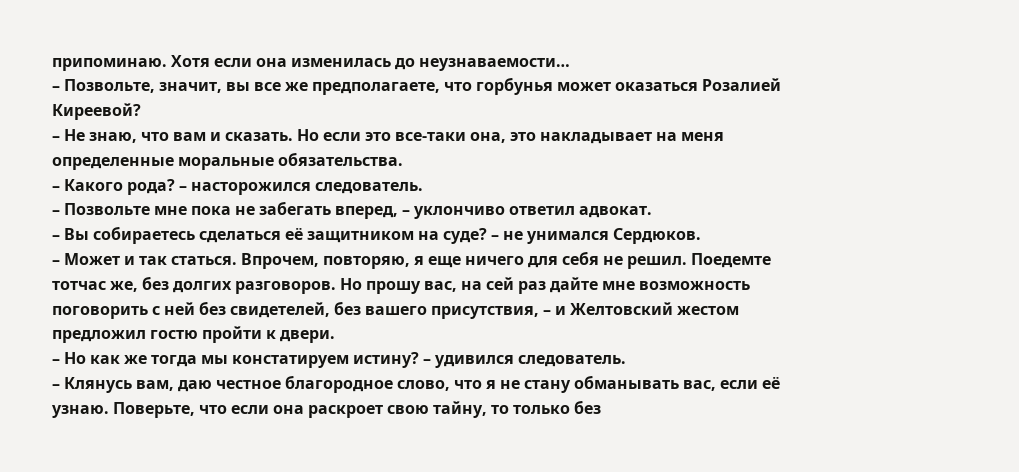припоминаю. Хотя если она изменилась до неузнаваемости…
– Позвольте, значит, вы все же предполагаете, что горбунья может оказаться Розалией Киреевой?
– Не знаю, что вам и сказать. Но если это все-таки она, это накладывает на меня определенные моральные обязательства.
– Какого рода? – насторожился следователь.
– Позвольте мне пока не забегать вперед, – уклончиво ответил адвокат.
– Вы собираетесь сделаться её защитником на суде? – не унимался Сердюков.
– Может и так статься. Впрочем, повторяю, я еще ничего для себя не решил. Поедемте тотчас же, без долгих разговоров. Но прошу вас, на сей раз дайте мне возможность поговорить с ней без свидетелей, без вашего присутствия, – и Желтовский жестом предложил гостю пройти к двери.
– Но как же тогда мы констатируем истину? – удивился следователь.
– Клянусь вам, даю честное благородное слово, что я не стану обманывать вас, если её узнаю. Поверьте, что если она раскроет свою тайну, то только без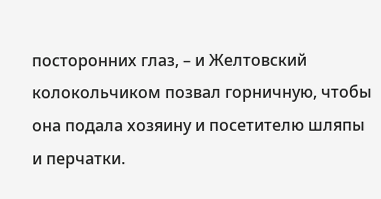посторонних глаз, – и Желтовский колокольчиком позвал горничную, чтобы она подала хозяину и посетителю шляпы и перчатки.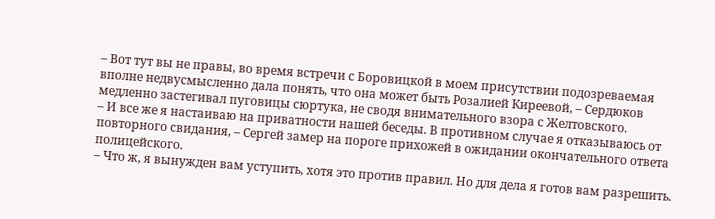– Вот тут вы не правы, во время встречи с Боровицкой в моем присутствии подозреваемая вполне недвусмысленно дала понять, что она может быть Розалией Киреевой, – Сердюков медленно застегивал пуговицы сюртука, не сводя внимательного взора с Желтовского.
– И все же я настаиваю на приватности нашей беседы. В противном случае я отказываюсь от повторного свидания, – Сергей замер на пороге прихожей в ожидании окончательного ответа полицейского.
– Что ж, я вынужден вам уступить, хотя это против правил. Но для дела я готов вам разрешить.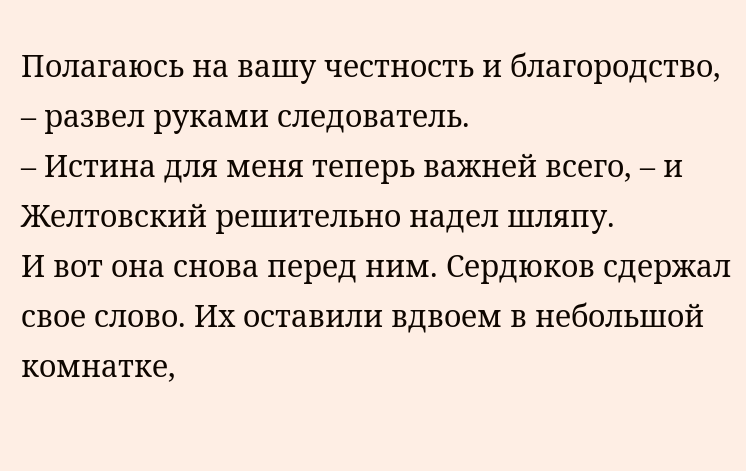Полагаюсь на вашу честность и благородство, – развел руками следователь.
– Истина для меня теперь важней всего, – и Желтовский решительно надел шляпу.
И вот она снова перед ним. Сердюков сдержал свое слово. Их оставили вдвоем в небольшой комнатке,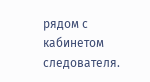рядом с кабинетом следователя.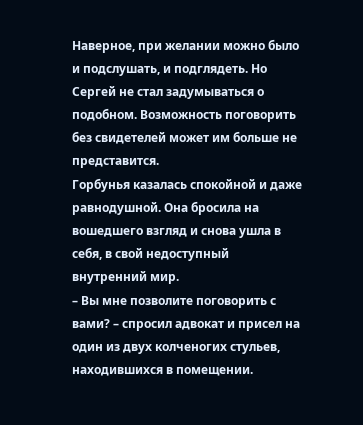Наверное, при желании можно было и подслушать, и подглядеть. Но Сергей не стал задумываться о подобном. Возможность поговорить без свидетелей может им больше не представится.
Горбунья казалась спокойной и даже равнодушной. Она бросила на вошедшего взгляд и снова ушла в себя, в свой недоступный внутренний мир.
– Вы мне позволите поговорить с вами? – спросил адвокат и присел на один из двух колченогих стульев, находившихся в помещении.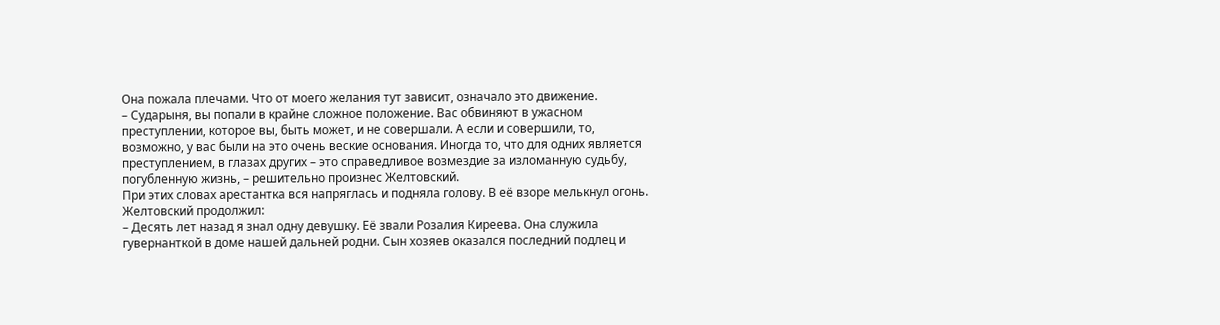Она пожала плечами. Что от моего желания тут зависит, означало это движение.
– Сударыня, вы попали в крайне сложное положение. Вас обвиняют в ужасном преступлении, которое вы, быть может, и не совершали. А если и совершили, то, возможно, у вас были на это очень веские основания. Иногда то, что для одних является преступлением, в глазах других – это справедливое возмездие за изломанную судьбу, погубленную жизнь, – решительно произнес Желтовский.
При этих словах арестантка вся напряглась и подняла голову. В её взоре мелькнул огонь. Желтовский продолжил:
– Десять лет назад я знал одну девушку. Её звали Розалия Киреева. Она служила гувернанткой в доме нашей дальней родни. Сын хозяев оказался последний подлец и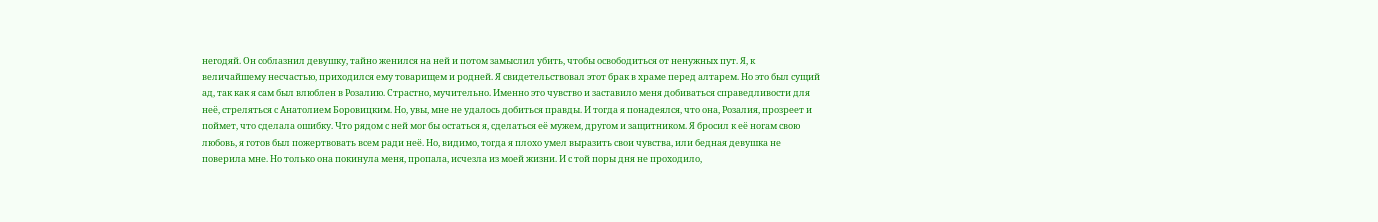негодяй. Он соблазнил девушку, тайно женился на ней и потом замыслил убить, чтобы освободиться от ненужных пут. Я, к величайшему несчастью, приходился ему товарищем и родней. Я свидетельствовал этот брак в храме перед алтарем. Но это был сущий ад, так как я сам был влюблен в Розалию. Страстно, мучительно. Именно это чувство и заставило меня добиваться справедливости для неё, стреляться с Анатолием Боровицким. Но, увы, мне не удалось добиться правды. И тогда я понадеялся, что она, Розалия, прозреет и поймет, что сделала ошибку. Что рядом с ней мог бы остаться я, сделаться её мужем, другом и защитником. Я бросил к её ногам свою любовь, я готов был пожертвовать всем ради неё. Но, видимо, тогда я плохо умел выразить свои чувства, или бедная девушка не поверила мне. Но только она покинула меня, пропала, исчезла из моей жизни. И с той поры дня не проходило,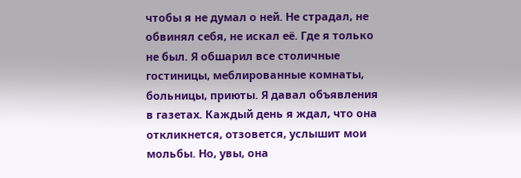чтобы я не думал о ней. Не страдал, не обвинял себя, не искал её. Где я только не был. Я обшарил все столичные гостиницы, меблированные комнаты, больницы, приюты. Я давал объявления в газетах. Каждый день я ждал, что она откликнется, отзовется, услышит мои мольбы. Но, увы, она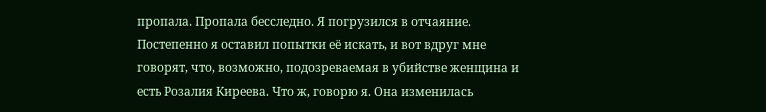пропала. Пропала бесследно. Я погрузился в отчаяние. Постепенно я оставил попытки её искать, и вот вдруг мне говорят, что, возможно, подозреваемая в убийстве женщина и есть Розалия Киреева. Что ж, говорю я. Она изменилась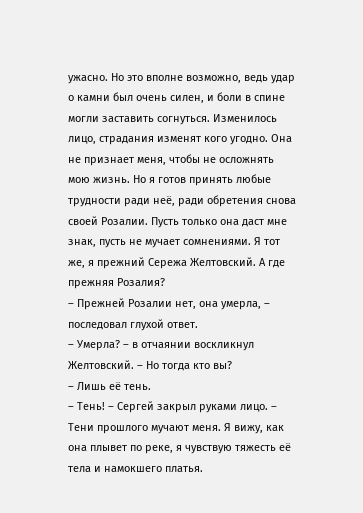ужасно. Но это вполне возможно, ведь удар о камни был очень силен, и боли в спине могли заставить согнуться. Изменилось лицо, страдания изменят кого угодно. Она не признает меня, чтобы не осложнять мою жизнь. Но я готов принять любые трудности ради неё, ради обретения снова своей Розалии. Пусть только она даст мне знак, пусть не мучает сомнениями. Я тот же, я прежний Сережа Желтовский. А где прежняя Розалия?
– Прежней Розалии нет, она умерла, – последовал глухой ответ.
– Умерла? – в отчаянии воскликнул Желтовский. – Но тогда кто вы?
– Лишь её тень.
– Тень! – Сергей закрыл руками лицо. – Тени прошлого мучают меня. Я вижу, как она плывет по реке, я чувствую тяжесть её тела и намокшего платья.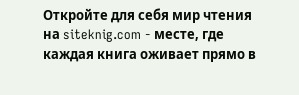Откройте для себя мир чтения на siteknig.com - месте, где каждая книга оживает прямо в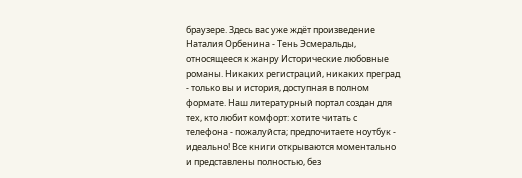браузере. Здесь вас уже ждёт произведение Наталия Орбенина - Тень Эсмеральды, относящееся к жанру Исторические любовные романы. Никаких регистраций, никаких преград - только вы и история, доступная в полном формате. Наш литературный портал создан для тех, кто любит комфорт: хотите читать с телефона - пожалуйста; предпочитаете ноутбук - идеально! Все книги открываются моментально и представлены полностью, без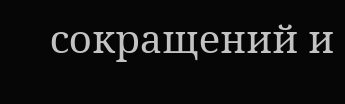сокращений и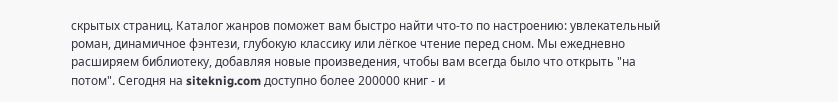скрытых страниц. Каталог жанров поможет вам быстро найти что-то по настроению: увлекательный роман, динамичное фэнтези, глубокую классику или лёгкое чтение перед сном. Мы ежедневно расширяем библиотеку, добавляя новые произведения, чтобы вам всегда было что открыть "на потом". Сегодня на siteknig.com доступно более 200000 книг - и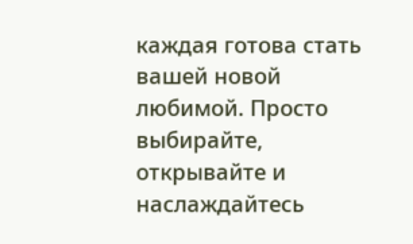каждая готова стать вашей новой любимой. Просто выбирайте, открывайте и наслаждайтесь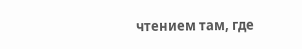чтением там, где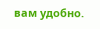вам удобно.